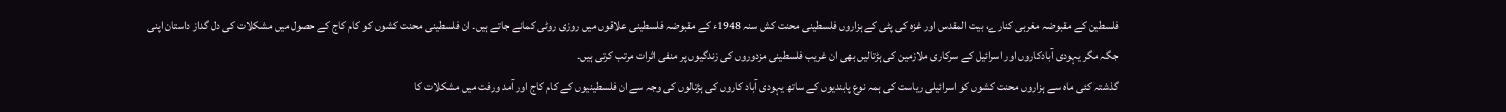فلسطین کے مقبوضہ مغربی کنارے، بیت المقدس اور غزہ کی پٹی کے ہزاروں فلسطینی محنت کش سنہ 1948ء کے مقبوضہ فلسطینی علاقوں میں روزی روٹی کمانے جاتے ہیں۔ ان فلسطینی محنت کشوں کو کام کاج کے حصول میں مشکلات کی دل گداز داستان اپنی جگہ مگر یہودی آبادکاروں اور اسرائیل کے سرکاری ملازمین کی ہڑتالیں بھی ان غریب فلسطینی مزدوروں کی زندگیوں پر منفی اثرات مرتب کرتی ہیں۔
گذشتہ کئی ماہ سے ہزاروں محنت کشوں کو اسرائیلی ریاست کی ہمہ نوع پابندیوں کے ساتھ یہودی آباد کاروں کی ہڑتالوں کی وجہ سے ان فلسطینیوں کے کام کاج اور آمد ورفت میں مشکلات کا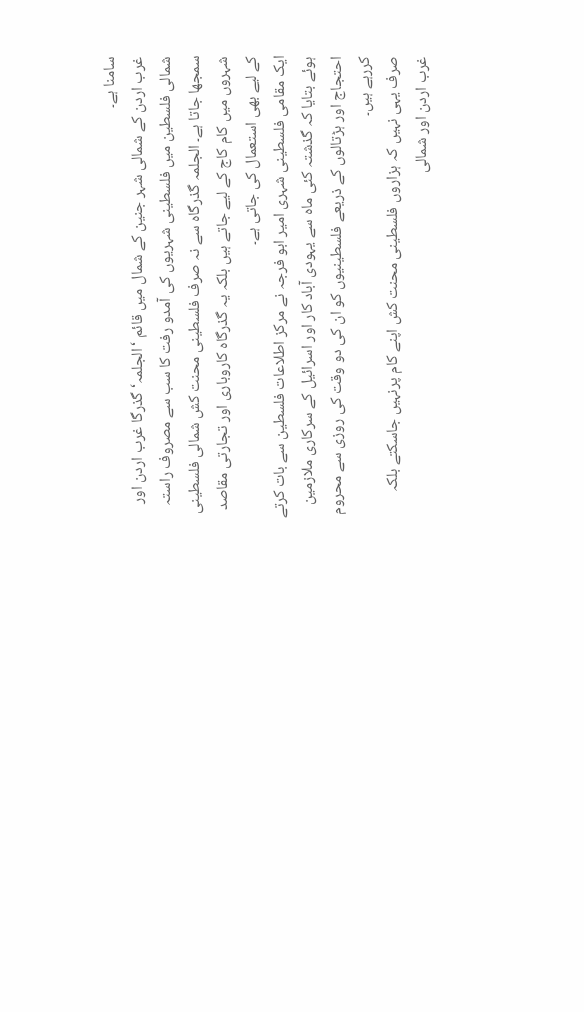سامنا ہے۔
غرب اردن کے شمالی شہر جنین کے شمال میں قائم ‘الجلمہ‘ گذرگا غرب اردن اور شمالی فلسطین میں فلسطینی شہریوں کی آمدو رفت کا سب سے مصروف راستہ سمجھا جاتا ہے۔ الجلمہ گذرگاہ سے نہ صرف فلسطینی محنت کش شمالی فلسطینی شہروں میں کام کاج کے لیے جاتے ہیں بلکہ یہ گذرگاہ کاروباری اور تجارتی مقاصد کے لیے بھی استعمال کی جاتی ہے۔
ایک مقامی فلسطینی شہری امیر ابو فرجہ نے مرکز اطلاعات فلسطین سے بات کرتے ہوئے بتایا کہ گذشتہ کئی ماہ سے یہودی آباد کار اور اسرائیل کے سرکاری ملازمین احتجاج اور ہڑتالوں کے ذریعے فلسطینیوں کو ان کی دو وقت کی روزی سے محروم کررہے ہیں۔
صرف یہی نہیں کہ ہزاروں فلسطینی محنت کش اپنے کام پرنہیں جاسکتے بلکہ غرب اردن اور شمالی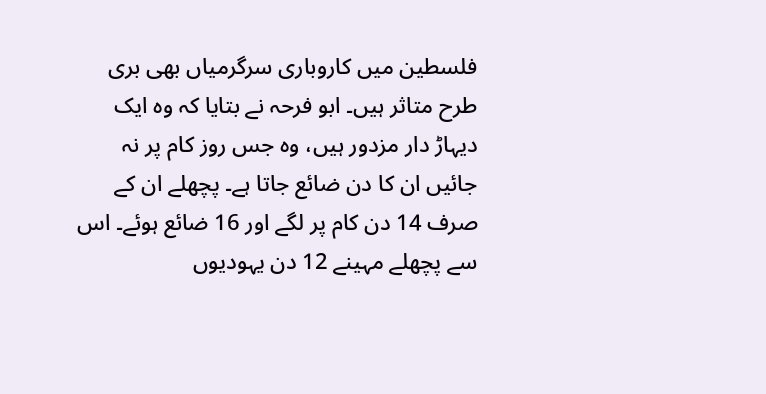فلسطین میں کاروباری سرگرمیاں بھی بری طرح متاثر ہیں۔ ابو فرحہ نے بتایا کہ وہ ایک دیہاڑ دار مزدور ہیں، وہ جس روز کام پر نہ جائیں ان کا دن ضائع جاتا ہے۔ پچھلے ان کے صرف 14 دن کام پر لگے اور 16 ضائع ہوئے۔ اس سے پچھلے مہینے 12 دن یہودیوں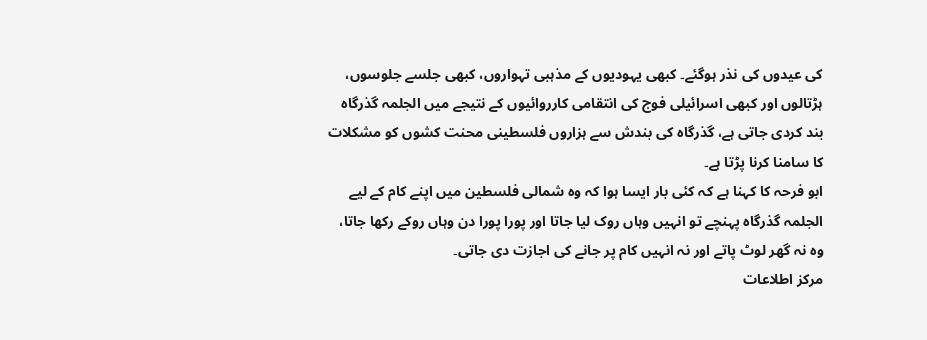کی عیدوں کی نذر ہوگئے۔ کبھی یہودیوں کے مذہبی تہواروں، کبھی جلسے جلوسوں، ہڑتالوں اور کبھی اسرائیلی فوج کی انتقامی کارروائیوں کے نتیجے میں الجلمہ گذرگاہ بند کردی جاتی ہے، گذرگاہ کی بندش سے ہزاروں فلسطینی محنت کشوں کو مشکلات کا سامنا کرنا پڑتا ہے۔
ابو فرحہ کا کہنا ہے کہ کئی بار ایسا ہوا کہ وہ شمالی فلسطین میں اپنے کام کے لیے الجلمہ گذرگاہ پہنچے تو انہیں وہاں روک لیا جاتا اور پورا پورا دن وہاں روکے رکھا جاتا، وہ نہ گھر لوٹ پاتے اور نہ انہیں کام پر جانے کی اجازت دی جاتی۔
مرکز اطلاعات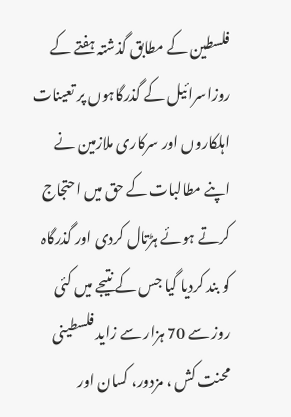فلسطین کے مطابق گذشتہ ہفتے کے روزاسرائیل کے گذرگاہوں پر تعینات اہلکاروں اور سرکاری ملازمین نے اپنے مطالبات کے حق میں احتجاج کرتے ہوئے ہڑتال کردی اور گذرگاہ کو بند کردیا گیا جس کے نتیجے میں کئی روز سے 70 ہزار سے زاید فلسطینی محنت کش ، مزدور، کسان اور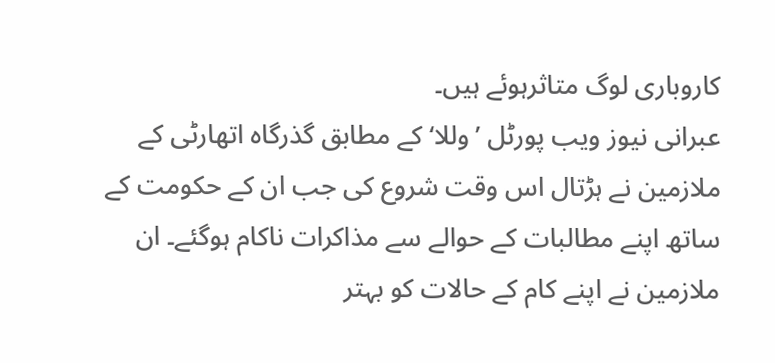کاروباری لوگ متاثرہوئے ہیں۔
عبرانی نیوز ویب پورٹل ’وللا‘ کے مطابق گذرگاہ اتھارٹی کے ملازمین نے ہڑتال اس وقت شروع کی جب ان کے حکومت کے ساتھ اپنے مطالبات کے حوالے سے مذاکرات ناکام ہوگئے۔ ان ملازمین نے اپنے کام کے حالات کو بہتر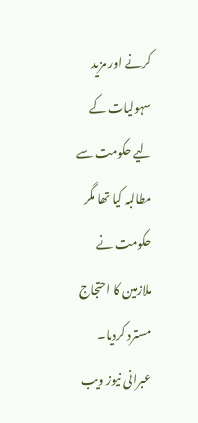کرنے اور مزید سہولیات کے لیے حکومت سے مطالبہ کیا تھا مگر حکومت نے ملازمین کا احتجاج مسترد کردیا۔
عبرانی نیوز ویب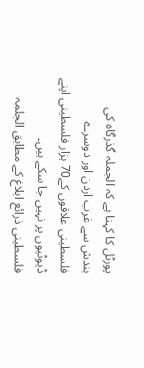پورٹل کا کہنا ہے کہ الجملہ گذرگاہ کی بندش سے غرب اردن اور دوسرے فلسطینی علاقوں کے70 ہزار فلسطینی اپنے ڈیوٹیوں پر نہیں جا سکے ہیں۔
فلسطینی ذرائع ابلاغ کے مطابق الجلمہ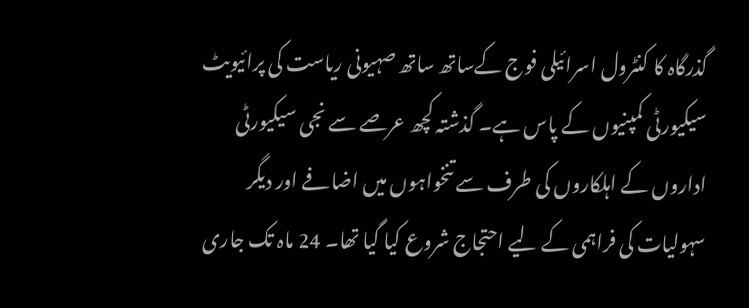گذرگاہ کا کنٹرول اسرائیلی فوج کےساتھ ساتھ صہیونی ریاست کی پرائیویٹ سیکیورٹی کمپنیوں کے پاس ہے۔ گذشتہ کچھ عرصے سے نجی سیکیورٹی اداروں کے اہلکاروں کی طرف سے تنخواہوں میں اضافے اور دیگر سہولیات کی فراہمی کے لیے احتجاج شروع کیا گیا تھا۔ 24 ماہ تک جاری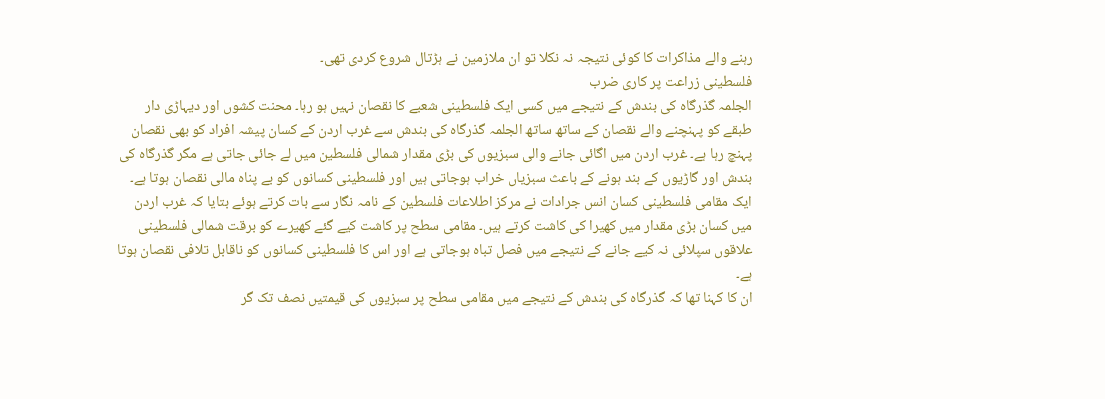رہنے والے مذاکرات کا کوئی نتیجہ نہ نکلا تو ان ملازمین نے ہڑتال شروع کردی تھی۔
فلسطینی زراعت پر کاری ضرب
الجلمہ گذرگاہ کی بندش کے نتیجے میں کسی ایک فلسطینی شعبے کا نقصان نہیں ہو رہا۔ محنت کشوں اور دیہاڑی دار طبقے کو پہنچنے والے نقصان کے ساتھ ساتھ الجلمہ گذرگاہ کی بندش سے غرب اردن کے کسان پیشہ افراد کو بھی نقصان پہنچ رہا ہے۔ غرب اردن میں اگائی جانے والی سبزیوں کی بڑی مقدار شمالی فلسطین میں لے جائی جاتی ہے مگر گذرگاہ کی بندش اور گاڑیوں کے بند ہونے کے باعث سبزیاں خراب ہوجاتی ہیں اور فلسطینی کسانوں کو بے پناہ مالی نقصان ہوتا ہے۔
ایک مقامی فلسطینی کسان انس جرادات نے مرکز اطلاعات فلسطین کے نامہ نگار سے بات کرتے ہوئے بتایا کہ غرب اردن میں کسان بڑی مقدار میں کھیرا کی کاشت کرتے ہیں۔ مقامی سطح پر کاشت کیے گئے کھیرے کو برقت شمالی فلسطینی علاقوں سپلائی نہ کیے جانے کے نتیجے میں فصل تباہ ہوجاتی ہے اور اس کا فلسطینی کسانوں کو ناقابل تلافی نقصان ہوتا ہے۔
ان کا کہنا تھا کہ گذرگاہ کی بندش کے نتیجے میں مقامی سطح پر سبزیوں کی قیمتیں نصف تک گر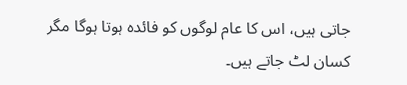جاتی ہیں، اس کا عام لوگوں کو فائدہ ہوتا ہوگا مگر کسان لٹ جاتے ہیں۔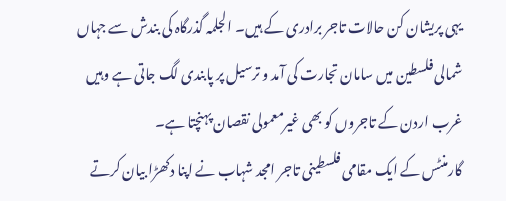یہی پریشان کن حالات تاجر برادری کے ہیں۔ الجلمہ گذرگاہ کی بندش سے جہاں شمالی فلسطین میں سامان تجارت کی آمد و ترسیل پر پابندی لگ جاتی ہے وہیں غرب اردن کے تاجروں کو بھی غیرمعمولی نقصان پہنچتا ہے۔
گارمنٹس کے ایک مقامی فلسطینی تاجر امجد شہاب نے اپنا دکھڑا بیان کرتے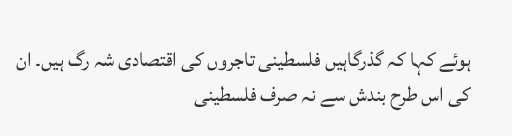ہوئے کہا کہ گذرگاہیں فلسطینی تاجروں کی اقتصادی شہ رگ ہیں۔ ان کی اس طرح بندش سے نہ صرف فلسطینی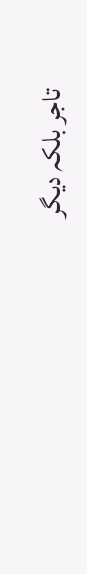تاجر بلکہ دیگر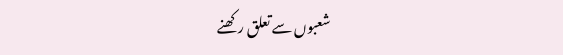شعبوں سے تعلق رکھنے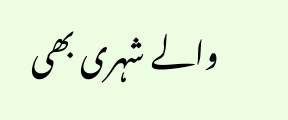والے شہری بھی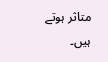متاثر ہوتے ہیں۔